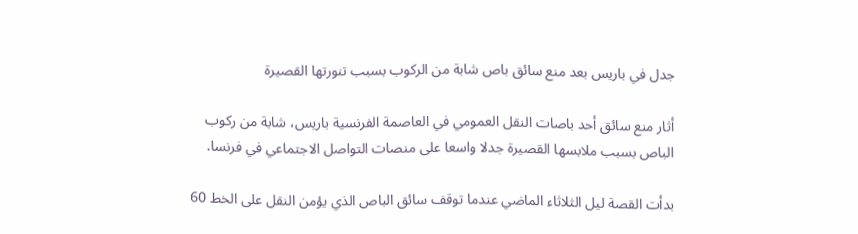جدل في باريس بعد منع سائق باص شابة من الركوب بسبب تنورتها القصيرة

أثار منع سائق أحد باصات النقل العمومي في العاصمة الفرنسية باريس، شابة من ركوب الباص بسبب ملابسها القصيرة جدلا واسعا على منصات التواصل الاجتماعي في فرنسا.

بدأت القصة ليل الثلاثاء الماضي عندما توقف سائق الباص الذي يؤمن النقل على الخط 60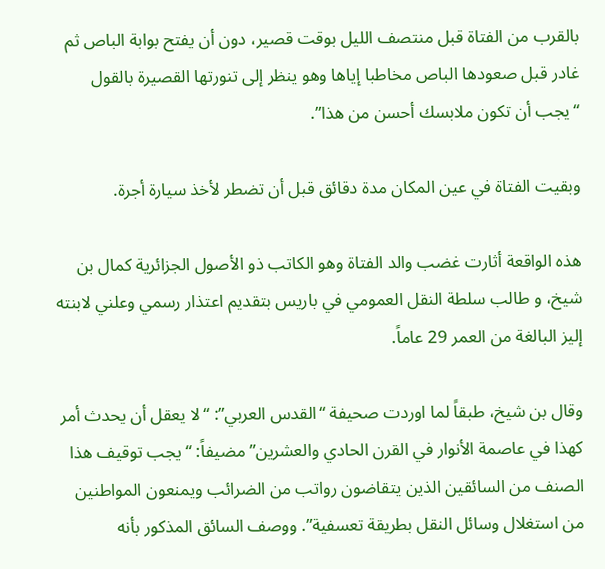بالقرب من الفتاة قبل منتصف الليل بوقت قصير، دون أن يفتح بوابة الباص ثم غادر قبل صعودها الباص مخاطبا إياها وهو ينظر إلى تنورتها القصيرة بالقول “يجب أن تكون ملابسك أحسن من هذا”.

وبقيت الفتاة في عين المكان مدة دقائق قبل أن تضطر لأخذ سيارة أجرة.

هذه الواقعة أثارت غضب والد الفتاة وهو الكاتب ذو الأصول الجزائرية كمال بن شيخ، و طالب سلطة النقل العمومي في باريس بتقديم اعتذار رسمي وعلني لابنته إليز البالغة من العمر 29 عاماً.

وقال بن شيخ، طبقاً لما اوردت صحيفة “القدس العربي”: “لا يعقل أن يحدث أمر كهذا في عاصمة الأنوار في القرن الحادي والعشرين” مضيفاً: “يجب توقيف هذا الصنف من السائقين الذين يتقاضون رواتب من الضرائب ويمنعون المواطنين من استغلال وسائل النقل بطريقة تعسفية”. ووصف السائق المذكور بأنه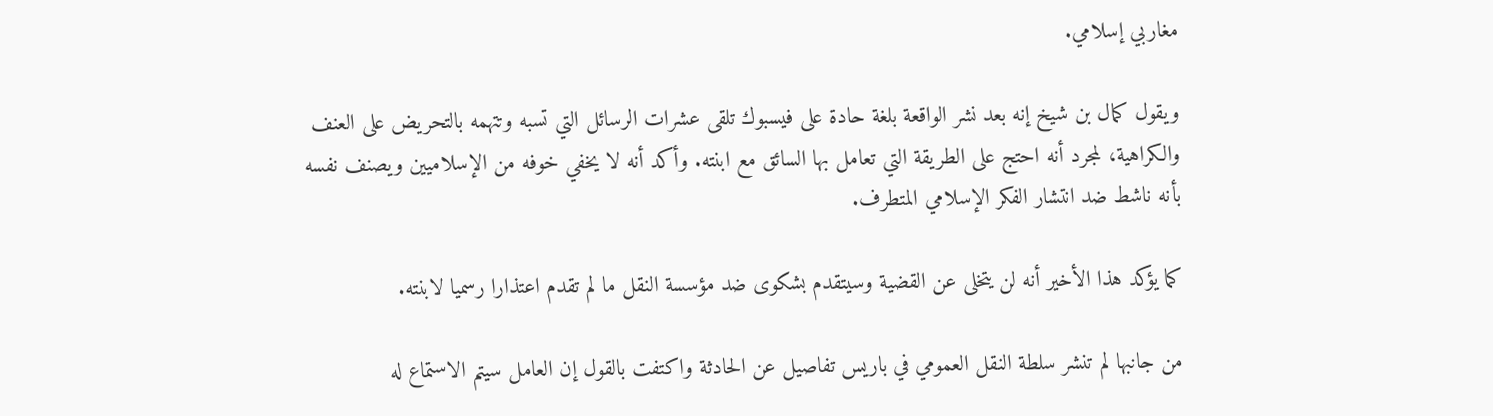مغاربي إسلامي.

ويقول كمال بن شيخ إنه بعد نشر الواقعة بلغة حادة على فيسبوك تلقى عشرات الرسائل التي تسبه وتتهمه بالتحريض على العنف والكراهية، لمجرد أنه احتج على الطريقة التي تعامل بها السائق مع ابنته. وأكد أنه لا يخفي خوفه من الإسلاميين ويصنف نفسه بأنه ناشط ضد انتشار الفكر الإسلامي المتطرف.

كما يؤكد هذا الأخير أنه لن يتخلى عن القضية وسيتقدم بشكوى ضد مؤسسة النقل ما لم تقدم اعتذارا رسميا لابنته.

من جانبها لم تنشر سلطة النقل العمومي في باريس تفاصيل عن الحادثة واكتفت بالقول إن العامل سيتم الاستماع له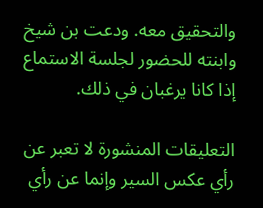والتحقيق معه. ودعت بن شيخ وابنته للحضور لجلسة الاستماع إذا كانا يرغبان في ذلك.

التعليقات المنشورة لا تعبر عن رأي عكس السير وإنما عن رأي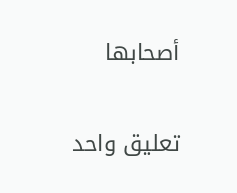أصحابها

تعليق واحد